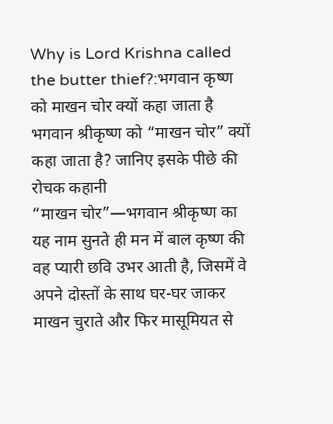Why is Lord Krishna called the butter thief?:भगवान कृष्ण को माखन चोर क्यों कहा जाता है
भगवान श्रीकृष्ण को “माखन चोर” क्यों कहा जाता है? जानिए इसके पीछे की रोचक कहानी
“माखन चोर”—भगवान श्रीकृष्ण का यह नाम सुनते ही मन में बाल कृष्ण की वह प्यारी छवि उभर आती है, जिसमें वे अपने दोस्तों के साथ घर-घर जाकर माखन चुराते और फिर मासूमियत से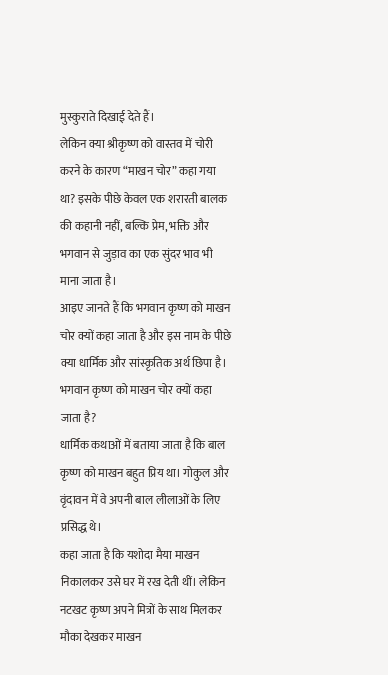मुस्कुराते दिखाई देते हैं।
लेकिन क्या श्रीकृष्ण को वास्तव में चोरी करने के कारण “माखन चोर” कहा गया था? इसके पीछे केवल एक शरारती बालक की कहानी नहीं, बल्कि प्रेम, भक्ति और भगवान से जुड़ाव का एक सुंदर भाव भी माना जाता है।
आइए जानते हैं कि भगवान कृष्ण को माखन चोर क्यों कहा जाता है और इस नाम के पीछे क्या धार्मिक और सांस्कृतिक अर्थ छिपा है।
भगवान कृष्ण को माखन चोर क्यों कहा जाता है?
धार्मिक कथाओं में बताया जाता है कि बाल कृष्ण को माखन बहुत प्रिय था। गोकुल और वृंदावन में वे अपनी बाल लीलाओं के लिए प्रसिद्ध थे।
कहा जाता है कि यशोदा मैया माखन निकालकर उसे घर में रख देती थीं। लेकिन नटखट कृष्ण अपने मित्रों के साथ मिलकर मौका देखकर माखन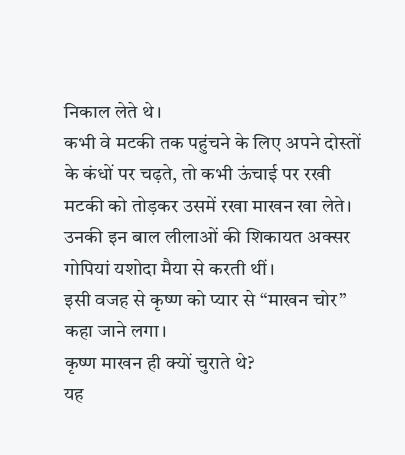निकाल लेते थे।
कभी वे मटकी तक पहुंचने के लिए अपने दोस्तों के कंधों पर चढ़ते, तो कभी ऊंचाई पर रखी मटकी को तोड़कर उसमें रखा माखन खा लेते। उनकी इन बाल लीलाओं की शिकायत अक्सर गोपियां यशोदा मैया से करती थीं।
इसी वजह से कृष्ण को प्यार से “माखन चोर” कहा जाने लगा।
कृष्ण माखन ही क्यों चुराते थे?
यह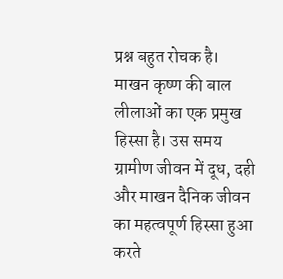प्रश्न बहुत रोचक है। माखन कृष्ण की बाल लीलाओं का एक प्रमुख हिस्सा है। उस समय ग्रामीण जीवन में दूध, दही और माखन दैनिक जीवन का महत्वपूर्ण हिस्सा हुआ करते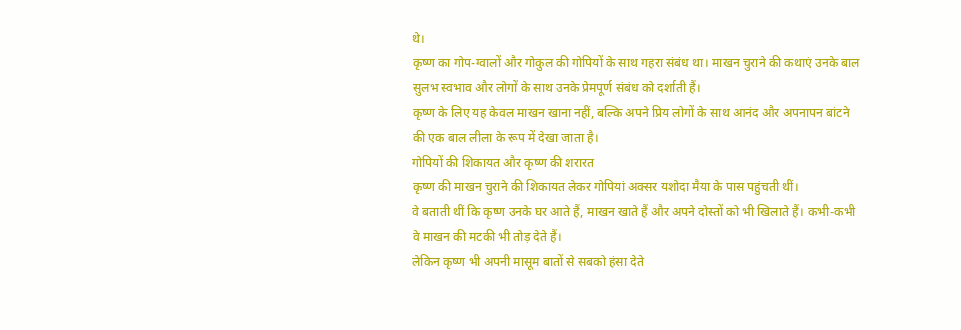थे।
कृष्ण का गोप-ग्वालों और गोकुल की गोपियों के साथ गहरा संबंध था। माखन चुराने की कथाएं उनके बाल सुलभ स्वभाव और लोगों के साथ उनके प्रेमपूर्ण संबंध को दर्शाती हैं।
कृष्ण के लिए यह केवल माखन खाना नहीं, बल्कि अपने प्रिय लोगों के साथ आनंद और अपनापन बांटने की एक बाल लीला के रूप में देखा जाता है।
गोपियों की शिकायत और कृष्ण की शरारत
कृष्ण की माखन चुराने की शिकायत लेकर गोपियां अक्सर यशोदा मैया के पास पहुंचती थीं।
वे बताती थीं कि कृष्ण उनके घर आते हैं, माखन खाते हैं और अपने दोस्तों को भी खिलाते हैं। कभी-कभी वे माखन की मटकी भी तोड़ देते हैं।
लेकिन कृष्ण भी अपनी मासूम बातों से सबको हंसा देते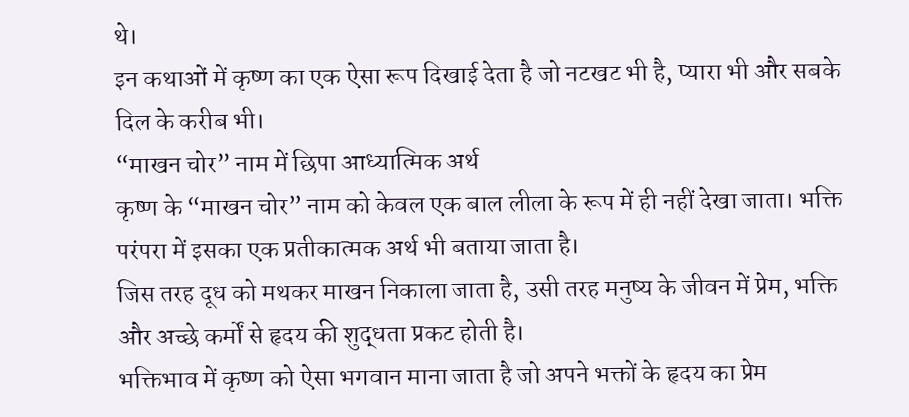थे।
इन कथाओं में कृष्ण का एक ऐसा रूप दिखाई देता है जो नटखट भी है, प्यारा भी और सबके दिल के करीब भी।
“माखन चोर” नाम में छिपा आध्यात्मिक अर्थ
कृष्ण के “माखन चोर” नाम को केवल एक बाल लीला के रूप में ही नहीं देखा जाता। भक्ति परंपरा में इसका एक प्रतीकात्मक अर्थ भी बताया जाता है।
जिस तरह दूध को मथकर माखन निकाला जाता है, उसी तरह मनुष्य के जीवन में प्रेम, भक्ति और अच्छे कर्मों से हृदय की शुद्धता प्रकट होती है।
भक्तिभाव में कृष्ण को ऐसा भगवान माना जाता है जो अपने भक्तों के हृदय का प्रेम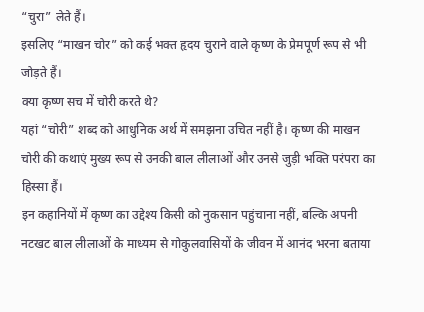“चुरा” लेते हैं।
इसलिए “माखन चोर” को कई भक्त हृदय चुराने वाले कृष्ण के प्रेमपूर्ण रूप से भी जोड़ते हैं।
क्या कृष्ण सच में चोरी करते थे?
यहां “चोरी” शब्द को आधुनिक अर्थ में समझना उचित नहीं है। कृष्ण की माखन चोरी की कथाएं मुख्य रूप से उनकी बाल लीलाओं और उनसे जुड़ी भक्ति परंपरा का हिस्सा हैं।
इन कहानियों में कृष्ण का उद्देश्य किसी को नुकसान पहुंचाना नहीं, बल्कि अपनी नटखट बाल लीलाओं के माध्यम से गोकुलवासियों के जीवन में आनंद भरना बताया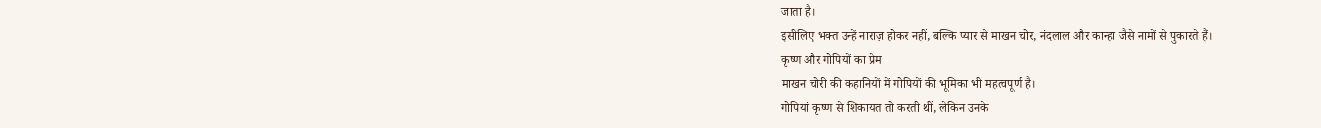जाता है।
इसीलिए भक्त उन्हें नाराज़ होकर नहीं, बल्कि प्यार से माखन चोर, नंदलाल और कान्हा जैसे नामों से पुकारते हैं।
कृष्ण और गोपियों का प्रेम
माखन चोरी की कहानियों में गोपियों की भूमिका भी महत्वपूर्ण है।
गोपियां कृष्ण से शिकायत तो करती थीं, लेकिन उनके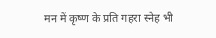मन में कृष्ण के प्रति गहरा स्नेह भी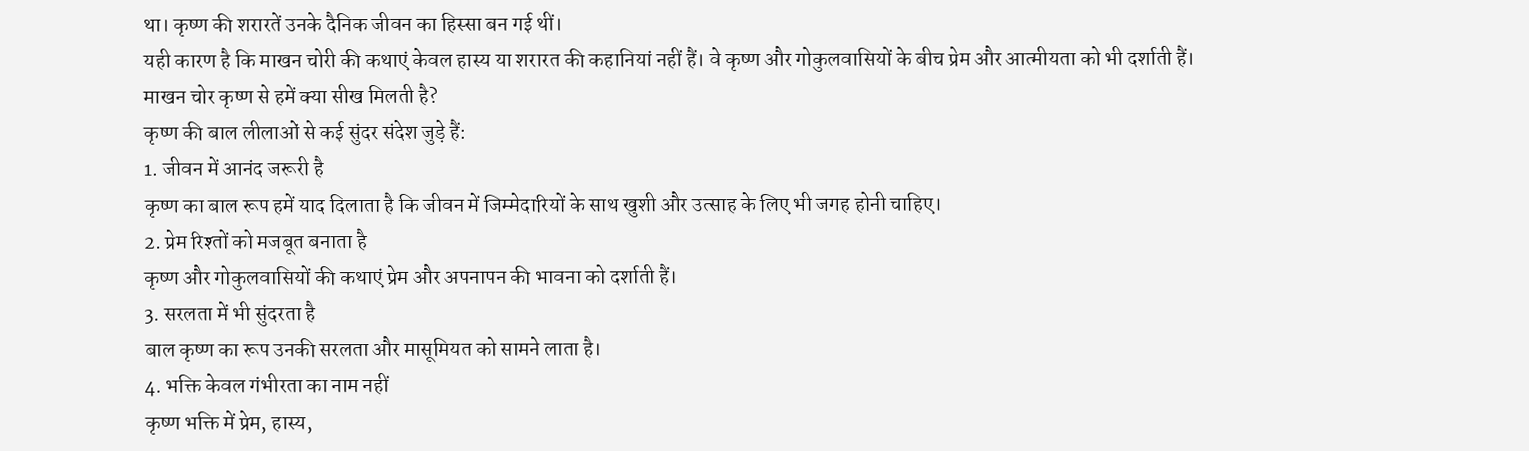था। कृष्ण की शरारतें उनके दैनिक जीवन का हिस्सा बन गई थीं।
यही कारण है कि माखन चोरी की कथाएं केवल हास्य या शरारत की कहानियां नहीं हैं। वे कृष्ण और गोकुलवासियों के बीच प्रेम और आत्मीयता को भी दर्शाती हैं।
माखन चोर कृष्ण से हमें क्या सीख मिलती है?
कृष्ण की बाल लीलाओं से कई सुंदर संदेश जुड़े हैं:
1. जीवन में आनंद जरूरी है
कृष्ण का बाल रूप हमें याद दिलाता है कि जीवन में जिम्मेदारियों के साथ खुशी और उत्साह के लिए भी जगह होनी चाहिए।
2. प्रेम रिश्तों को मजबूत बनाता है
कृष्ण और गोकुलवासियों की कथाएं प्रेम और अपनापन की भावना को दर्शाती हैं।
3. सरलता में भी सुंदरता है
बाल कृष्ण का रूप उनकी सरलता और मासूमियत को सामने लाता है।
4. भक्ति केवल गंभीरता का नाम नहीं
कृष्ण भक्ति में प्रेम, हास्य,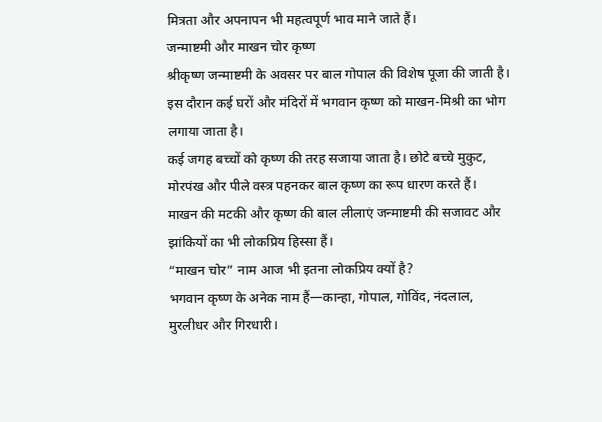मित्रता और अपनापन भी महत्वपूर्ण भाव माने जाते हैं।
जन्माष्टमी और माखन चोर कृष्ण
श्रीकृष्ण जन्माष्टमी के अवसर पर बाल गोपाल की विशेष पूजा की जाती है। इस दौरान कई घरों और मंदिरों में भगवान कृष्ण को माखन-मिश्री का भोग लगाया जाता है।
कई जगह बच्चों को कृष्ण की तरह सजाया जाता है। छोटे बच्चे मुकुट, मोरपंख और पीले वस्त्र पहनकर बाल कृष्ण का रूप धारण करते हैं।
माखन की मटकी और कृष्ण की बाल लीलाएं जन्माष्टमी की सजावट और झांकियों का भी लोकप्रिय हिस्सा हैं।
“माखन चोर” नाम आज भी इतना लोकप्रिय क्यों है?
भगवान कृष्ण के अनेक नाम हैं—कान्हा, गोपाल, गोविंद, नंदलाल, मुरलीधर और गिरधारी।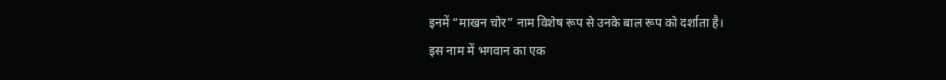इनमें “माखन चोर” नाम विशेष रूप से उनके बाल रूप को दर्शाता है।
इस नाम में भगवान का एक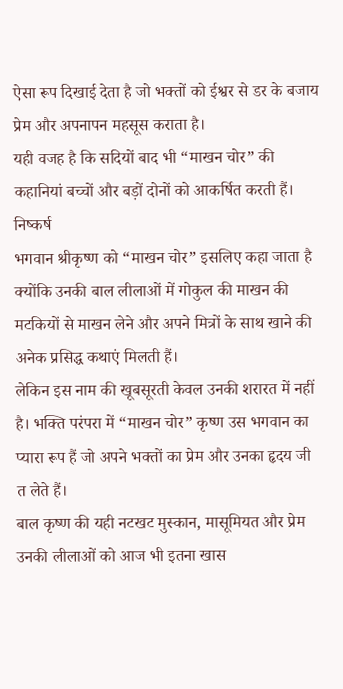ऐसा रूप दिखाई देता है जो भक्तों को ईश्वर से डर के बजाय प्रेम और अपनापन महसूस कराता है।
यही वजह है कि सदियों बाद भी “माखन चोर” की कहानियां बच्चों और बड़ों दोनों को आकर्षित करती हैं।
निष्कर्ष
भगवान श्रीकृष्ण को “माखन चोर” इसलिए कहा जाता है क्योंकि उनकी बाल लीलाओं में गोकुल की माखन की मटकियों से माखन लेने और अपने मित्रों के साथ खाने की अनेक प्रसिद्ध कथाएं मिलती हैं।
लेकिन इस नाम की खूबसूरती केवल उनकी शरारत में नहीं है। भक्ति परंपरा में “माखन चोर” कृष्ण उस भगवान का प्यारा रूप हैं जो अपने भक्तों का प्रेम और उनका हृदय जी
त लेते हैं।
बाल कृष्ण की यही नटखट मुस्कान, मासूमियत और प्रेम उनकी लीलाओं को आज भी इतना खास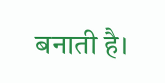बनाती है।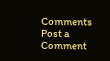Comments
Post a Comment